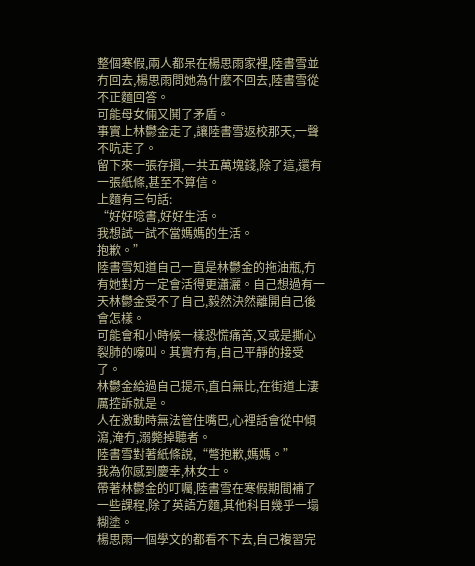整個寒假,兩人都呆在楊思雨家裡,陸書雪並冇回去,楊思雨問她為什麼不回去,陸書雪從不正麵回答。
可能母女倆又鬨了矛盾。
事實上林鬱金走了,讓陸書雪返校那天,一聲不吭走了。
留下來一張存摺,一共五萬塊錢,除了這,還有一張紙條,甚至不算信。
上麵有三句話:
“好好唸書,好好生活。
我想試一試不當媽媽的生活。
抱歉。”
陸書雪知道自己一直是林鬱金的拖油瓶,冇有她對方一定會活得更瀟灑。自己想過有一天林鬱金受不了自己,毅然決然離開自己後會怎樣。
可能會和小時候一樣恐慌痛苦,又或是撕心裂肺的嚎叫。其實冇有,自己平靜的接受了。
林鬱金給過自己提示,直白無比,在街道上淒厲控訴就是。
人在激動時無法管住嘴巴,心裡話會從中傾瀉,淹冇,溺斃掉聽者。
陸書雪對著紙條說,“彆抱歉,媽媽。”
我為你感到慶幸,林女士。
帶著林鬱金的叮囑,陸書雪在寒假期間補了一些課程,除了英語方麵,其他科目幾乎一塌糊塗。
楊思雨一個學文的都看不下去,自己複習完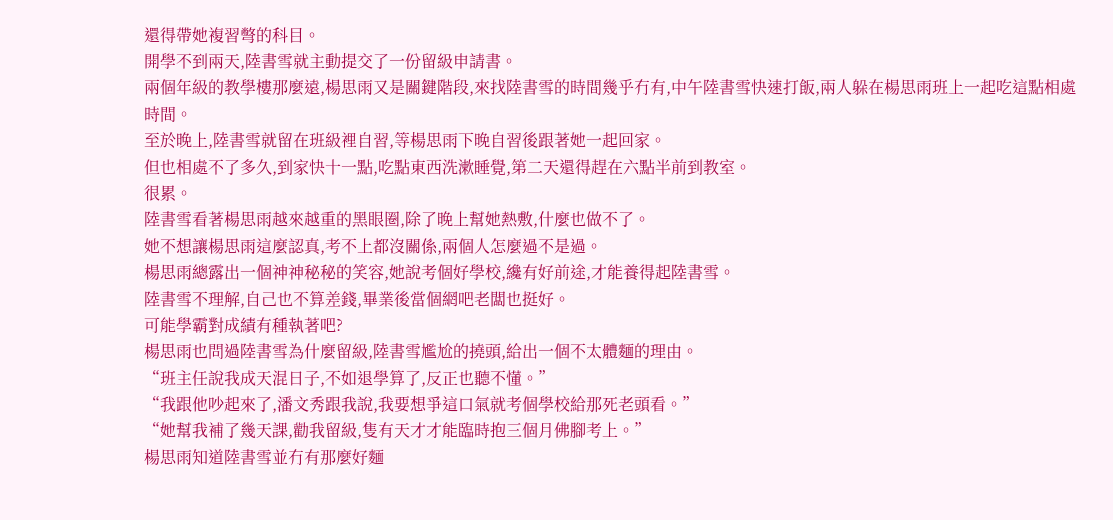還得帶她複習彆的科目。
開學不到兩天,陸書雪就主動提交了一份留級申請書。
兩個年級的教學樓那麼遠,楊思雨又是關鍵階段,來找陸書雪的時間幾乎冇有,中午陸書雪快速打飯,兩人躲在楊思雨班上一起吃這點相處時間。
至於晚上,陸書雪就留在班級裡自習,等楊思雨下晚自習後跟著她一起回家。
但也相處不了多久,到家快十一點,吃點東西洗漱睡覺,第二天還得趕在六點半前到教室。
很累。
陸書雪看著楊思雨越來越重的黑眼圈,除了晚上幫她熱敷,什麼也做不了。
她不想讓楊思雨這麼認真,考不上都沒關係,兩個人怎麼過不是過。
楊思雨總露出一個神神秘秘的笑容,她說考個好學校,纔有好前途,才能養得起陸書雪。
陸書雪不理解,自己也不算差錢,畢業後當個網吧老闆也挺好。
可能學霸對成績有種執著吧?
楊思雨也問過陸書雪為什麼留級,陸書雪尷尬的撓頭,給出一個不太體麵的理由。
“班主任說我成天混日子,不如退學算了,反正也聽不懂。”
“我跟他吵起來了,潘文秀跟我說,我要想爭這口氣就考個學校給那死老頭看。”
“她幫我補了幾天課,勸我留級,隻有天才才能臨時抱三個月佛腳考上。”
楊思雨知道陸書雪並冇有那麼好麵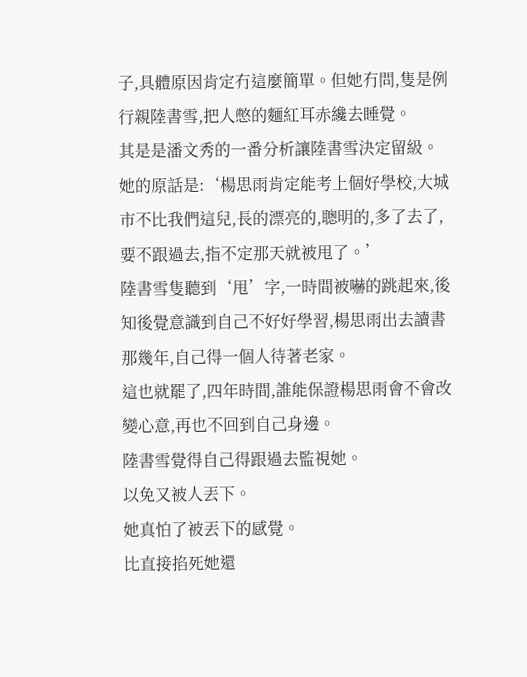子,具體原因肯定冇這麼簡單。但她冇問,隻是例行親陸書雪,把人憋的麵紅耳赤纔去睡覺。
其是是潘文秀的一番分析讓陸書雪決定留級。
她的原話是:‘楊思雨肯定能考上個好學校,大城市不比我們這兒,長的漂亮的,聰明的,多了去了,要不跟過去,指不定那天就被甩了。’
陸書雪隻聽到‘甩’字,一時間被嚇的跳起來,後知後覺意識到自己不好好學習,楊思雨出去讀書那幾年,自己得一個人待著老家。
這也就罷了,四年時間,誰能保證楊思雨會不會改變心意,再也不回到自己身邊。
陸書雪覺得自己得跟過去監視她。
以免又被人丟下。
她真怕了被丟下的感覺。
比直接掐死她還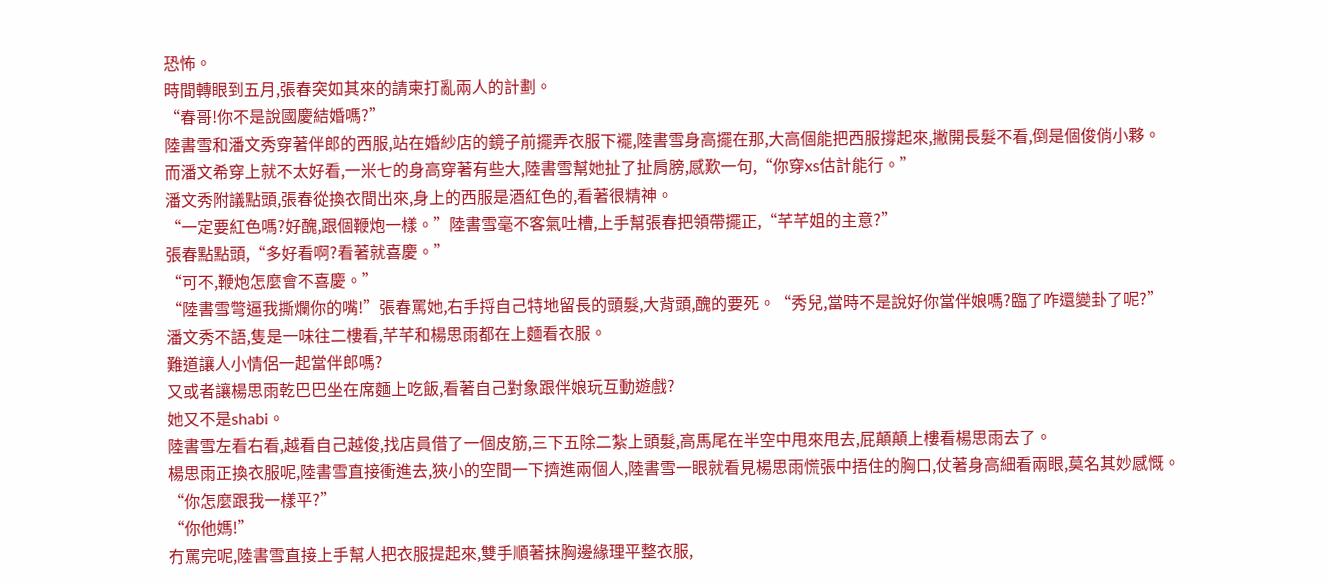恐怖。
時間轉眼到五月,張春突如其來的請柬打亂兩人的計劃。
“春哥!你不是說國慶結婚嗎?”
陸書雪和潘文秀穿著伴郎的西服,站在婚紗店的鏡子前擺弄衣服下襬,陸書雪身高擺在那,大高個能把西服撐起來,撇開長髮不看,倒是個俊俏小夥。
而潘文希穿上就不太好看,一米七的身高穿著有些大,陸書雪幫她扯了扯肩膀,感歎一句,“你穿xs估計能行。”
潘文秀附議點頭,張春從換衣間出來,身上的西服是酒紅色的,看著很精神。
“一定要紅色嗎?好醜,跟個鞭炮一樣。”陸書雪毫不客氣吐槽,上手幫張春把領帶擺正,“芊芊姐的主意?”
張春點點頭,“多好看啊?看著就喜慶。”
“可不,鞭炮怎麼會不喜慶。”
“陸書雪彆逼我撕爛你的嘴!”張春罵她,右手捋自己特地留長的頭髮,大背頭,醜的要死。“秀兒,當時不是說好你當伴娘嗎?臨了咋還變卦了呢?”
潘文秀不語,隻是一味往二樓看,芊芊和楊思雨都在上麵看衣服。
難道讓人小情侶一起當伴郎嗎?
又或者讓楊思雨乾巴巴坐在席麵上吃飯,看著自己對象跟伴娘玩互動遊戲?
她又不是shabi。
陸書雪左看右看,越看自己越俊,找店員借了一個皮筋,三下五除二紮上頭髮,高馬尾在半空中甩來甩去,屁顛顛上樓看楊思雨去了。
楊思雨正換衣服呢,陸書雪直接衝進去,狹小的空間一下擠進兩個人,陸書雪一眼就看見楊思雨慌張中捂住的胸口,仗著身高細看兩眼,莫名其妙感慨。
“你怎麼跟我一樣平?”
“你他媽!”
冇罵完呢,陸書雪直接上手幫人把衣服提起來,雙手順著抹胸邊緣理平整衣服,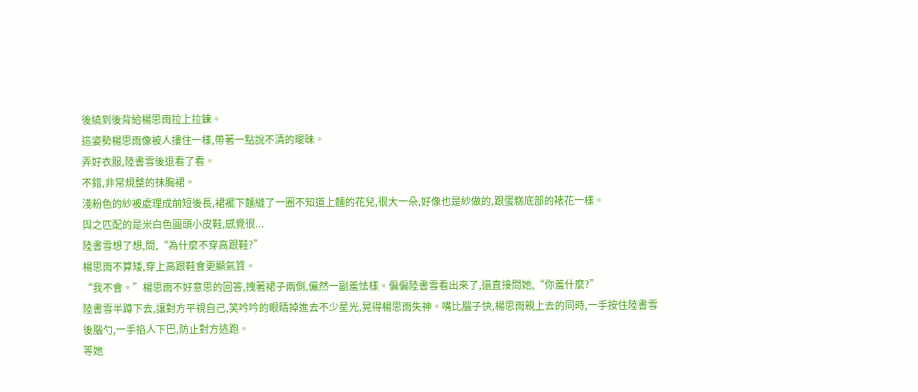後繞到後背給楊思雨拉上拉鍊。
這姿勢楊思雨像被人摟住一樣,帶著一點說不清的曖昧。
弄好衣服,陸書雪後退看了看。
不錯,非常規整的抹胸裙。
淺粉色的紗被處理成前短後長,裙襬下麵縫了一圈不知道上麵的花兒,很大一朵,好像也是紗做的,跟蛋糕底部的裱花一樣。
與之匹配的是米白色圓頭小皮鞋,感覺很...
陸書雪想了想,問,“為什麼不穿高跟鞋?”
楊思雨不算矮,穿上高跟鞋會更顯氣質。
“我不會。”楊思雨不好意思的回答,拽著裙子兩側,儼然一副羞怯樣。偏偏陸書雪看出來了,還直接問她,“你羞什麼?”
陸書雪半蹲下去,讓對方平視自己,笑吟吟的眼睛掉進去不少星光,晃得楊思雨失神。嘴比腦子快,楊思雨親上去的同時,一手按住陸書雪後腦勺,一手掐人下巴,防止對方逃跑。
等她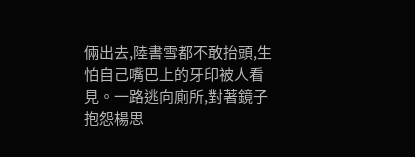倆出去,陸書雪都不敢抬頭,生怕自己嘴巴上的牙印被人看見。一路逃向廁所,對著鏡子抱怨楊思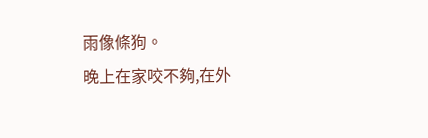雨像條狗。
晚上在家咬不夠,在外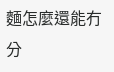麵怎麼還能冇分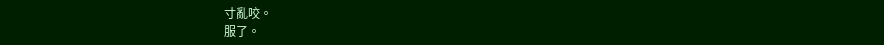寸亂咬。
服了。